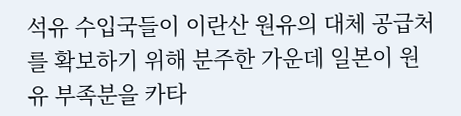석유 수입국들이 이란산 원유의 대체 공급처를 확보하기 위해 분주한 가운데 일본이 원유 부족분을 카타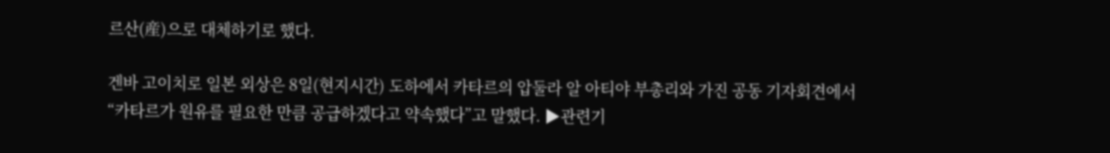르산(産)으로 대체하기로 했다.

겐바 고이치로 일본 외상은 8일(현지시간) 도하에서 카타르의 압둘라 알 아티야 부총리와 가진 공동 기자회견에서 “카타르가 원유를 필요한 만큼 공급하겠다고 약속했다”고 말했다. ▶관련기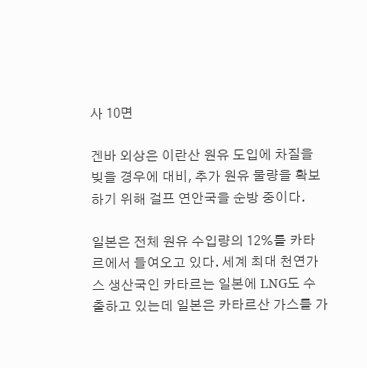사 10면

겐바 외상은 이란산 원유 도입에 차질을 빚을 경우에 대비, 추가 원유 물량을 확보하기 위해 걸프 연안국을 순방 중이다.

일본은 전체 원유 수입량의 12%를 카타르에서 들여오고 있다. 세계 최대 천연가스 생산국인 카타르는 일본에 LNG도 수출하고 있는데 일본은 카타르산 가스를 가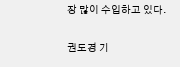장 많이 수입하고 있다.

권도경 기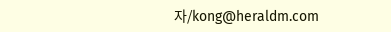자/kong@heraldm.com